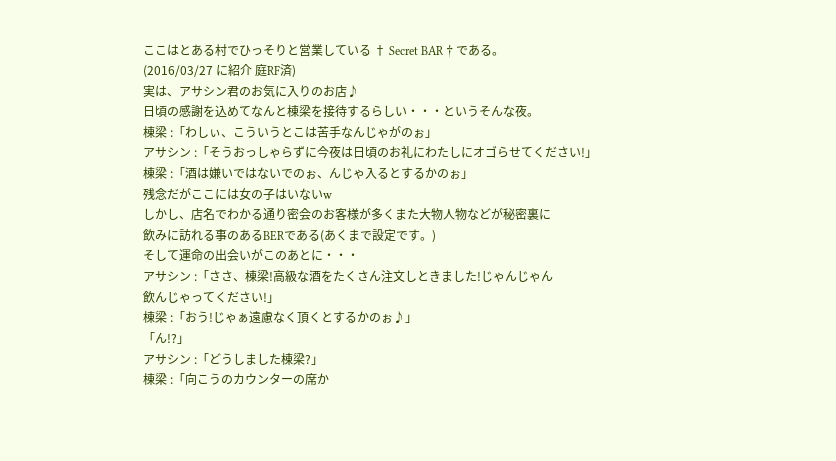ここはとある村でひっそりと営業している † Secret BAR † である。
(2016/03/27 に紹介 庭RF済)
実は、アサシン君のお気に入りのお店♪
日頃の感謝を込めてなんと棟梁を接待するらしい・・・というそんな夜。
棟梁 :「わしぃ、こういうとこは苦手なんじゃがのぉ」
アサシン :「そうおっしゃらずに今夜は日頃のお礼にわたしにオゴらせてください!」
棟梁 :「酒は嫌いではないでのぉ、んじゃ入るとするかのぉ」
残念だがここには女の子はいないw
しかし、店名でわかる通り密会のお客様が多くまた大物人物などが秘密裏に
飲みに訪れる事のあるBERである(あくまで設定です。)
そして運命の出会いがこのあとに・・・
アサシン :「ささ、棟梁!高級な酒をたくさん注文しときました!じゃんじゃん
飲んじゃってください!」
棟梁 :「おう!じゃぁ遠慮なく頂くとするかのぉ♪」
「ん!?」
アサシン :「どうしました棟梁?」
棟梁 :「向こうのカウンターの席か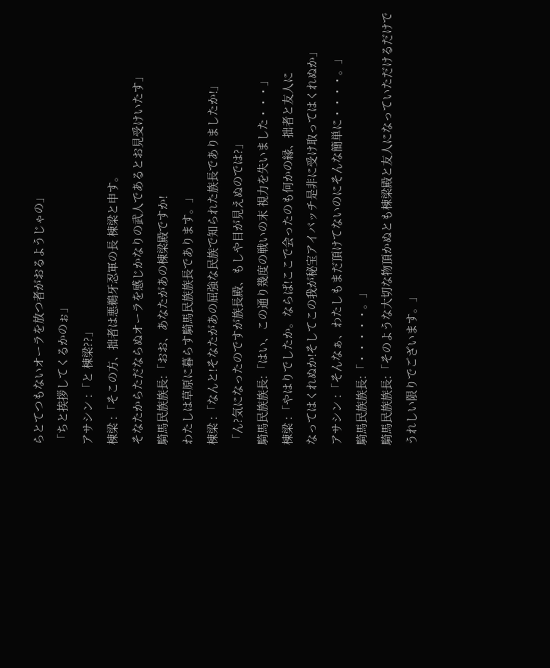らとてつもないオーラを放つ者がおるようじゃの」
「ちと挨拶してくるかのぉ」
アサシン :「と 棟梁??」
棟梁 :「そこの方、拙者は悪鵜牙忍軍の長 棟梁と申す。
そなたからただならぬオーラを感じかなりの武人であるとお見受けいたす」
騎馬民族族長:「おお、あなたがあの棟梁殿ですか!
わたしは草原に暮らす騎馬民族族長であります。」
棟梁 :「なんと!そなたがあの屈強な民族で知られた族長でありましたか!」
「ん?気になったのですが族長殿、もしや目が見えぬのでは?」
騎馬民族族長:「はい、この通り幾度の戦いの末 視力を失いました・・・」
棟梁 :「やはりでしたか。ならば!ここで会ったのも何かの縁、拙者と友人に
なってはくれぬか!そしてこの我が秘宝アイパッチ是非に受け取ってはくれぬか」
アサシン :「そんなぁ、わたしもまだ頂けてないのにそんな簡単に・・・・。」
騎馬民族族長:「・・・・・。」
騎馬民族族長:「そのような大切な物頂かぬとも棟梁殿と友人になっていただけるだけで
うれしい限りでございます。」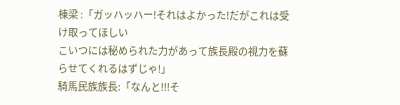棟梁 :「ガッハッハー!それはよかった!だがこれは受け取ってほしい
こいつには秘められた力があって族長殿の視力を蘇らせてくれるはずじゃ!」
騎馬民族族長:「なんと!!!そ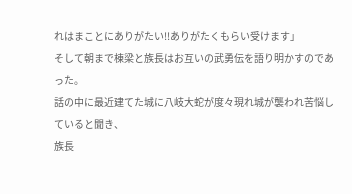れはまことにありがたい!!ありがたくもらい受けます」
そして朝まで棟梁と族長はお互いの武勇伝を語り明かすのであった。
話の中に最近建てた城に八岐大蛇が度々現れ城が襲われ苦悩していると聞き、
族長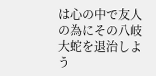は心の中で友人の為にその八岐大蛇を退治しよう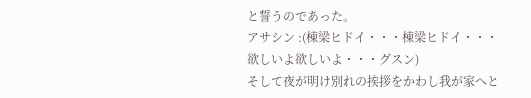と誓うのであった。
アサシン :(棟梁ヒドイ・・・棟梁ヒドイ・・・欲しいよ欲しいよ・・・グスン)
そして夜が明け別れの挨拶をかわし我が家へと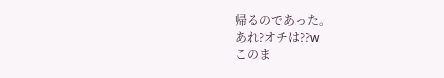帰るのであった。
あれ?オチは??w
このま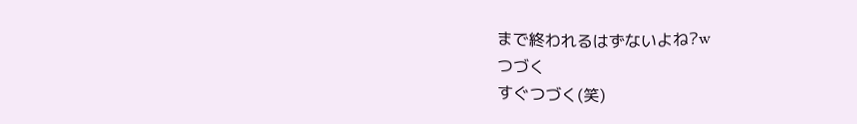まで終われるはずないよね?w
つづく
すぐつづく(笑)